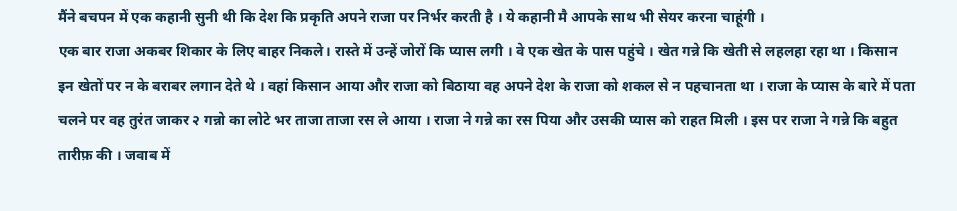मैंने बचपन में एक कहानी सुनी थी कि देश कि प्रकृति अपने राजा पर निर्भर करती है । ये कहानी मै आपके साथ भी सेयर करना चाहूंगी ।
एक बार राजा अकबर शिकार के लिए बाहर निकले। रास्ते में उन्हें जोरों कि प्यास लगी । वे एक खेत के पास पहुंचे । खेत गन्ने कि खेती से लहलहा रहा था । किसान इन खेतों पर न के बराबर लगान देते थे । वहां किसान आया और राजा को बिठाया वह अपने देश के राजा को शकल से न पहचानता था । राजा के प्यास के बारे में पता चलने पर वह तुरंत जाकर २ गन्नो का लोटे भर ताजा ताजा रस ले आया । राजा ने गन्ने का रस पिया और उसकी प्यास को राहत मिली । इस पर राजा ने गन्ने कि बहुत तारीफ़ की । जवाब में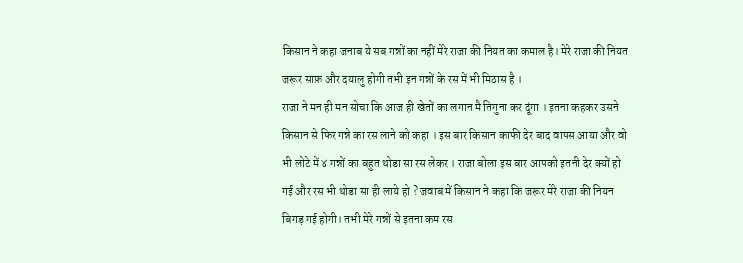किसान ने कहा जनाब ये सब गन्नों का नहीं मेरे राजा की नियत का कमाल है। मेरे राजा की नियत जरूर साफ़ और दयालु होगी तभी इन गन्नों के रस में भी मिठास है ।
राजा ने मन ही मन सोचा कि आज ही खेतों का लगान मै तिगुना कर दूंगा । इतना कहकर उसने किसान से फिर गन्ने का रस लाने को कहा । इस बार किसान काफी देर बाद वापस आया और वो भी लोटे में ४ गन्नों का बहुत थोडा सा रस लेकर । राजा बोला इस बार आपको इतनी देर क्यों हो गई और रस भी थोडा सा ही लाये हो ? जवाब में किसान ने कहा कि जरूर मेरे राजा की नियन बिगड़ गई होगी। तभी मेरे गन्नों से इतना कम रस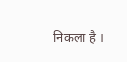निकला है ।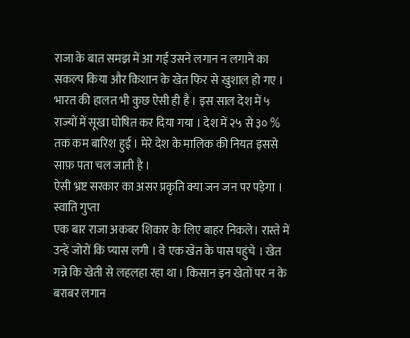राजा के बात समझ में आ गई उसने लगान न लगाने का सकल्प किया और किशान के खेत फिर से खुशाल हो गए ।
भारत की हालत भी कुछ ऐसी ही है । इस साल देश में ५ राज्यों में सूखा घोषित कर दिया गया । देश में २५ से ३० % तक कम बारिश हुई । मेरे देश के मालिक की नियत इससे साफ़ पता चल जाती है ।
ऐसी भ्रष्ट सरकार का असर प्रकृति क्या जन जन पर पड़ेगा ।
स्वाति गुप्ता
एक बार राजा अकबर शिकार के लिए बाहर निकले। रास्ते में उन्हें जोरों कि प्यास लगी । वे एक खेत के पास पहुंचे । खेत गन्ने कि खेती से लहलहा रहा था । किसान इन खेतों पर न के बराबर लगान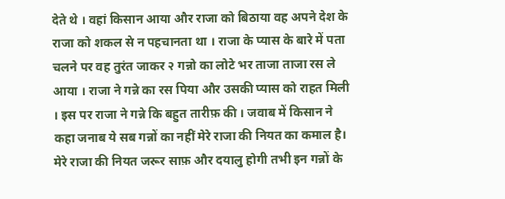देते थे । वहां किसान आया और राजा को बिठाया वह अपने देश के राजा को शकल से न पहचानता था । राजा के प्यास के बारे में पता चलने पर वह तुरंत जाकर २ गन्नो का लोटे भर ताजा ताजा रस ले आया । राजा ने गन्ने का रस पिया और उसकी प्यास को राहत मिली । इस पर राजा ने गन्ने कि बहुत तारीफ़ की । जवाब में किसान ने कहा जनाब ये सब गन्नों का नहीं मेरे राजा की नियत का कमाल है। मेरे राजा की नियत जरूर साफ़ और दयालु होगी तभी इन गन्नों के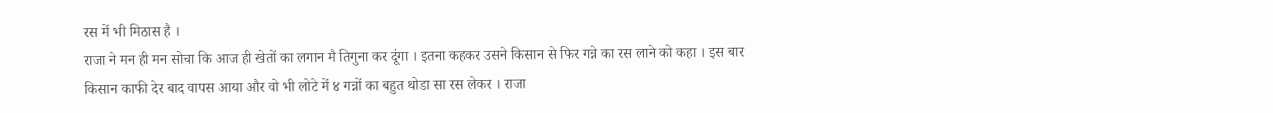रस में भी मिठास है ।
राजा ने मन ही मन सोचा कि आज ही खेतों का लगान मै तिगुना कर दूंगा । इतना कहकर उसने किसान से फिर गन्ने का रस लाने को कहा । इस बार किसान काफी देर बाद वापस आया और वो भी लोटे में ४ गन्नों का बहुत थोडा सा रस लेकर । राजा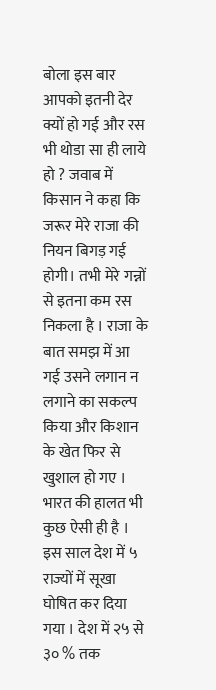बोला इस बार आपको इतनी देर क्यों हो गई और रस भी थोडा सा ही लाये हो ? जवाब में किसान ने कहा कि जरूर मेरे राजा की नियन बिगड़ गई होगी। तभी मेरे गन्नों से इतना कम रस निकला है । राजा के बात समझ में आ गई उसने लगान न लगाने का सकल्प किया और किशान के खेत फिर से खुशाल हो गए ।
भारत की हालत भी कुछ ऐसी ही है । इस साल देश में ५ राज्यों में सूखा घोषित कर दिया गया । देश में २५ से ३० % तक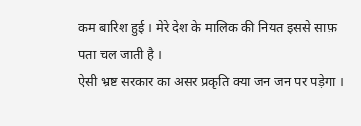कम बारिश हुई । मेरे देश के मालिक की नियत इससे साफ़ पता चल जाती है ।
ऐसी भ्रष्ट सरकार का असर प्रकृति क्या जन जन पर पड़ेगा ।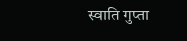स्वाति गुप्ता